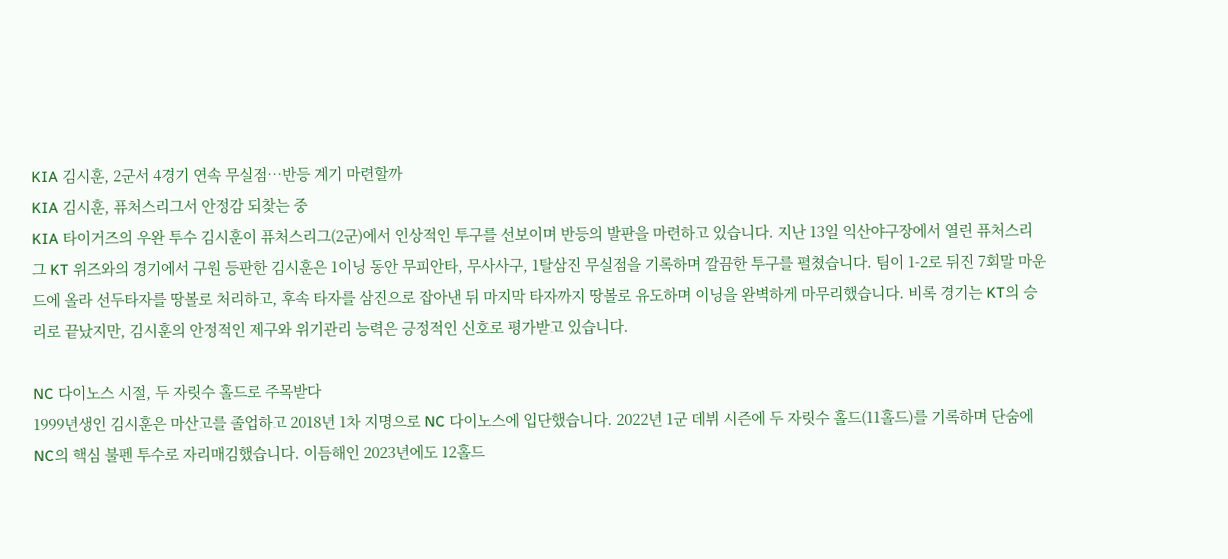KIA 김시훈, 2군서 4경기 연속 무실점…반등 계기 마련할까
KIA 김시훈, 퓨처스리그서 안정감 되찾는 중
KIA 타이거즈의 우완 투수 김시훈이 퓨처스리그(2군)에서 인상적인 투구를 선보이며 반등의 발판을 마련하고 있습니다. 지난 13일 익산야구장에서 열린 퓨처스리그 KT 위즈와의 경기에서 구원 등판한 김시훈은 1이닝 동안 무피안타, 무사사구, 1탈삼진 무실점을 기록하며 깔끔한 투구를 펼쳤습니다. 팀이 1-2로 뒤진 7회말 마운드에 올라 선두타자를 땅볼로 처리하고, 후속 타자를 삼진으로 잡아낸 뒤 마지막 타자까지 땅볼로 유도하며 이닝을 완벽하게 마무리했습니다. 비록 경기는 KT의 승리로 끝났지만, 김시훈의 안정적인 제구와 위기관리 능력은 긍정적인 신호로 평가받고 있습니다.

NC 다이노스 시절, 두 자릿수 홀드로 주목받다
1999년생인 김시훈은 마산고를 졸업하고 2018년 1차 지명으로 NC 다이노스에 입단했습니다. 2022년 1군 데뷔 시즌에 두 자릿수 홀드(11홀드)를 기록하며 단숨에 NC의 핵심 불펜 투수로 자리매김했습니다. 이듬해인 2023년에도 12홀드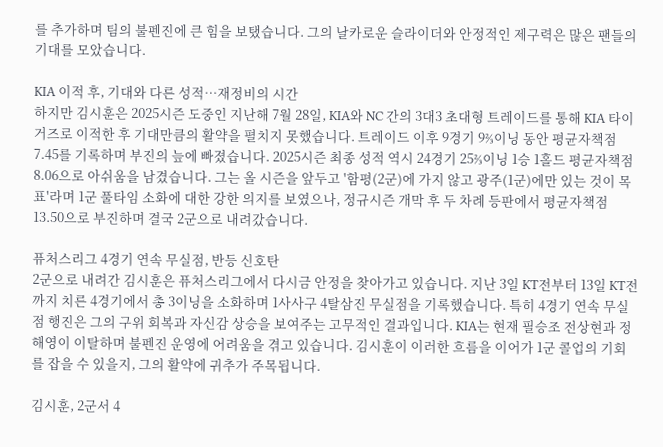를 추가하며 팀의 불펜진에 큰 힘을 보탰습니다. 그의 날카로운 슬라이더와 안정적인 제구력은 많은 팬들의 기대를 모았습니다.

KIA 이적 후, 기대와 다른 성적…재정비의 시간
하지만 김시훈은 2025시즌 도중인 지난해 7월 28일, KIA와 NC 간의 3대3 초대형 트레이드를 통해 KIA 타이거즈로 이적한 후 기대만큼의 활약을 펼치지 못했습니다. 트레이드 이후 9경기 9⅔이닝 동안 평균자책점 7.45를 기록하며 부진의 늪에 빠졌습니다. 2025시즌 최종 성적 역시 24경기 25⅔이닝 1승 1홀드 평균자책점 8.06으로 아쉬움을 남겼습니다. 그는 올 시즌을 앞두고 '함평(2군)에 가지 않고 광주(1군)에만 있는 것이 목표'라며 1군 풀타임 소화에 대한 강한 의지를 보였으나, 정규시즌 개막 후 두 차례 등판에서 평균자책점 13.50으로 부진하며 결국 2군으로 내려갔습니다.

퓨처스리그 4경기 연속 무실점, 반등 신호탄
2군으로 내려간 김시훈은 퓨처스리그에서 다시금 안정을 찾아가고 있습니다. 지난 3일 KT전부터 13일 KT전까지 치른 4경기에서 총 3이닝을 소화하며 1사사구 4탈삼진 무실점을 기록했습니다. 특히 4경기 연속 무실점 행진은 그의 구위 회복과 자신감 상승을 보여주는 고무적인 결과입니다. KIA는 현재 필승조 전상현과 정해영이 이탈하며 불펜진 운영에 어려움을 겪고 있습니다. 김시훈이 이러한 흐름을 이어가 1군 콜업의 기회를 잡을 수 있을지, 그의 활약에 귀추가 주목됩니다.

김시훈, 2군서 4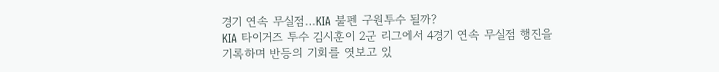경기 연속 무실점…KIA 불펜 구원투수 될까?
KIA 타이거즈 투수 김시훈이 2군 리그에서 4경기 연속 무실점 행진을 기록하며 반등의 기회를 엿보고 있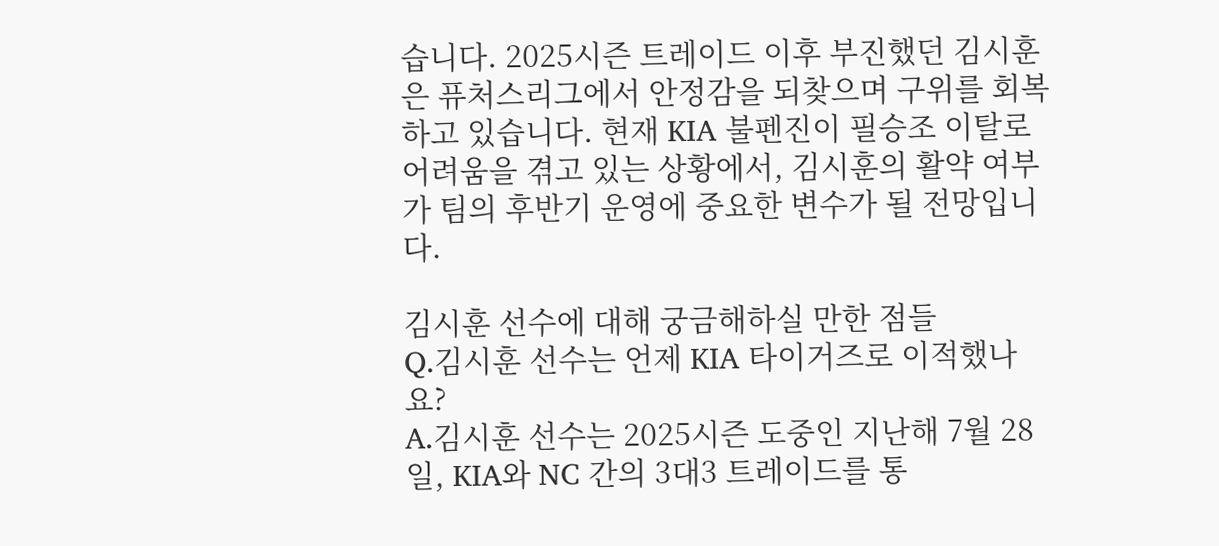습니다. 2025시즌 트레이드 이후 부진했던 김시훈은 퓨처스리그에서 안정감을 되찾으며 구위를 회복하고 있습니다. 현재 KIA 불펜진이 필승조 이탈로 어려움을 겪고 있는 상황에서, 김시훈의 활약 여부가 팀의 후반기 운영에 중요한 변수가 될 전망입니다.

김시훈 선수에 대해 궁금해하실 만한 점들
Q.김시훈 선수는 언제 KIA 타이거즈로 이적했나요?
A.김시훈 선수는 2025시즌 도중인 지난해 7월 28일, KIA와 NC 간의 3대3 트레이드를 통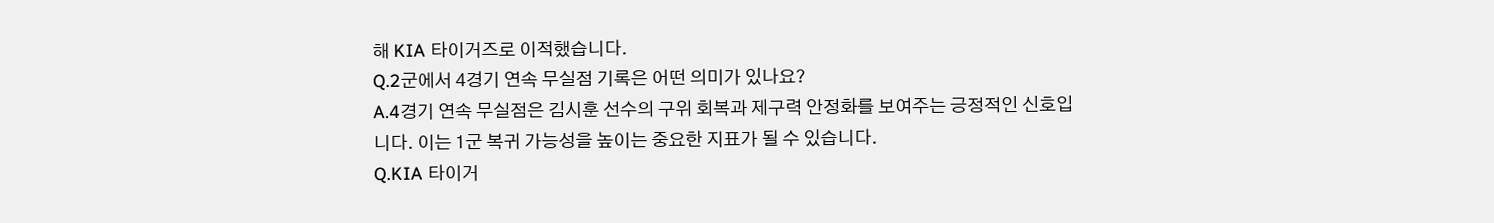해 KIA 타이거즈로 이적했습니다.
Q.2군에서 4경기 연속 무실점 기록은 어떤 의미가 있나요?
A.4경기 연속 무실점은 김시훈 선수의 구위 회복과 제구력 안정화를 보여주는 긍정적인 신호입니다. 이는 1군 복귀 가능성을 높이는 중요한 지표가 될 수 있습니다.
Q.KIA 타이거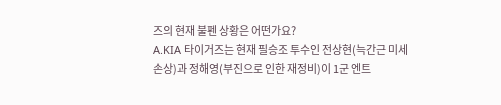즈의 현재 불펜 상황은 어떤가요?
A.KIA 타이거즈는 현재 필승조 투수인 전상현(늑간근 미세 손상)과 정해영(부진으로 인한 재정비)이 1군 엔트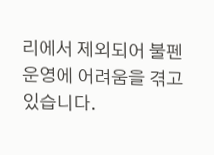리에서 제외되어 불펜 운영에 어려움을 겪고 있습니다.